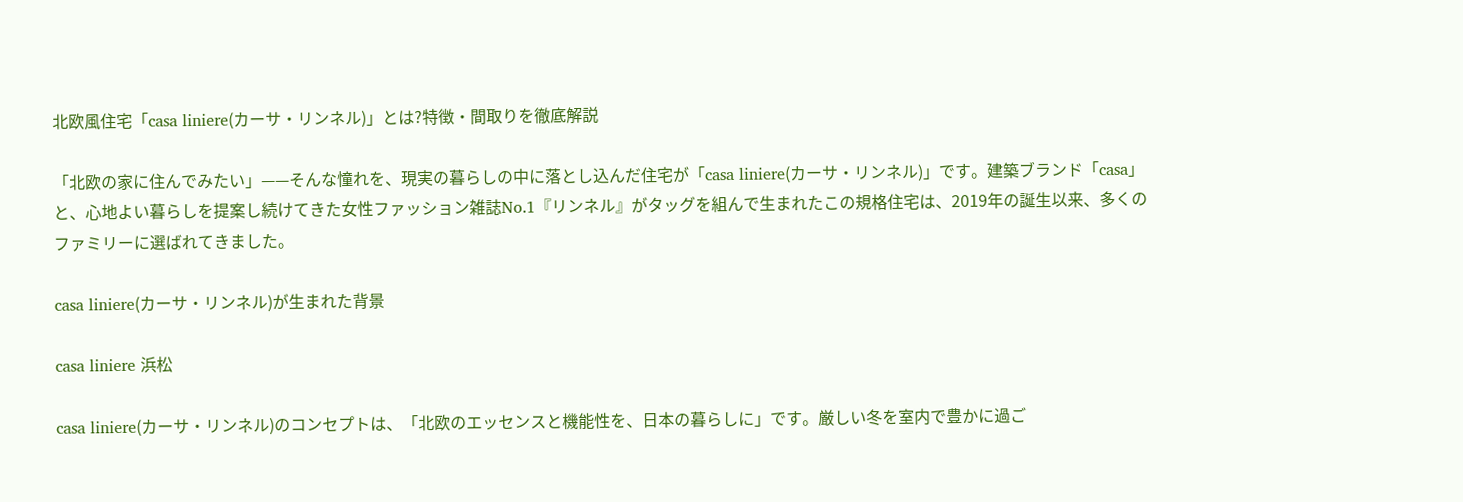北欧風住宅「casa liniere(カーサ・リンネル)」とは?特徴・間取りを徹底解説

「北欧の家に住んでみたい」——そんな憧れを、現実の暮らしの中に落とし込んだ住宅が「casa liniere(カーサ・リンネル)」です。建築ブランド「casa」と、心地よい暮らしを提案し続けてきた女性ファッション雑誌No.1『リンネル』がタッグを組んで生まれたこの規格住宅は、2019年の誕生以来、多くのファミリーに選ばれてきました。

casa liniere(カーサ・リンネル)が生まれた背景

casa liniere 浜松

casa liniere(カーサ・リンネル)のコンセプトは、「北欧のエッセンスと機能性を、日本の暮らしに」です。厳しい冬を室内で豊かに過ご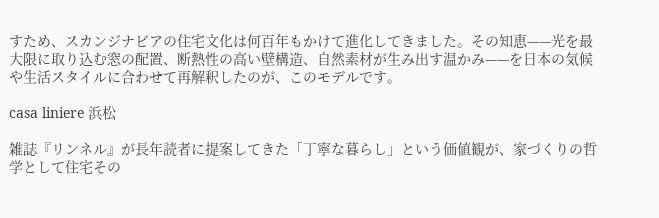すため、スカンジナビアの住宅文化は何百年もかけて進化してきました。その知恵——光を最大限に取り込む窓の配置、断熱性の高い壁構造、自然素材が生み出す温かみ——を日本の気候や生活スタイルに合わせて再解釈したのが、このモデルです。

casa liniere 浜松

雑誌『リンネル』が長年読者に提案してきた「丁寧な暮らし」という価値観が、家づくりの哲学として住宅その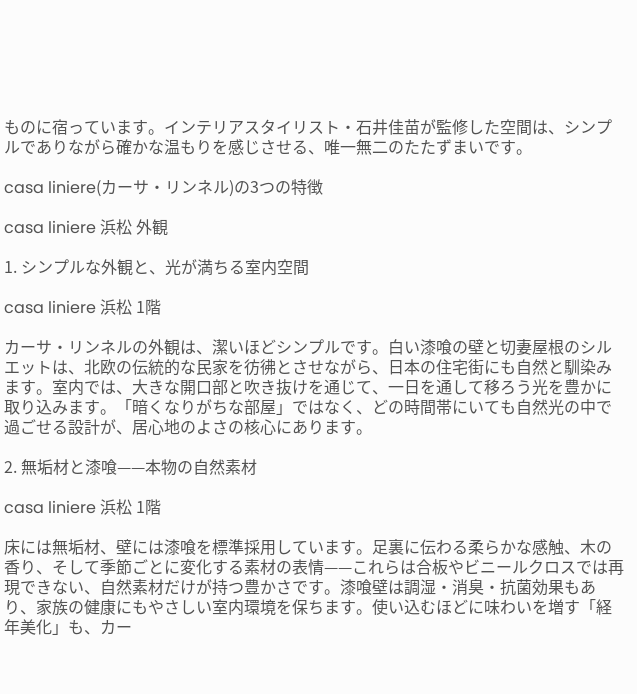ものに宿っています。インテリアスタイリスト・石井佳苗が監修した空間は、シンプルでありながら確かな温もりを感じさせる、唯一無二のたたずまいです。

casa liniere(カーサ・リンネル)の3つの特徴

casa liniere 浜松 外観

1. シンプルな外観と、光が満ちる室内空間

casa liniere 浜松 1階

カーサ・リンネルの外観は、潔いほどシンプルです。白い漆喰の壁と切妻屋根のシルエットは、北欧の伝統的な民家を彷彿とさせながら、日本の住宅街にも自然と馴染みます。室内では、大きな開口部と吹き抜けを通じて、一日を通して移ろう光を豊かに取り込みます。「暗くなりがちな部屋」ではなく、どの時間帯にいても自然光の中で過ごせる設計が、居心地のよさの核心にあります。

2. 無垢材と漆喰——本物の自然素材

casa liniere 浜松 1階

床には無垢材、壁には漆喰を標準採用しています。足裏に伝わる柔らかな感触、木の香り、そして季節ごとに変化する素材の表情——これらは合板やビニールクロスでは再現できない、自然素材だけが持つ豊かさです。漆喰壁は調湿・消臭・抗菌効果もあり、家族の健康にもやさしい室内環境を保ちます。使い込むほどに味わいを増す「経年美化」も、カー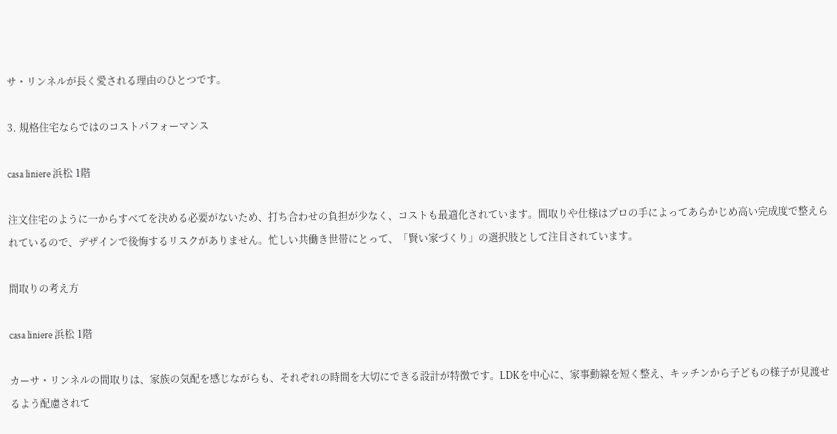サ・リンネルが長く愛される理由のひとつです。

3. 規格住宅ならではのコストパフォーマンス

casa liniere 浜松 1階

注文住宅のように一からすべてを決める必要がないため、打ち合わせの負担が少なく、コストも最適化されています。間取りや仕様はプロの手によってあらかじめ高い完成度で整えられているので、デザインで後悔するリスクがありません。忙しい共働き世帯にとって、「賢い家づくり」の選択肢として注目されています。

間取りの考え方

casa liniere 浜松 1階

カーサ・リンネルの間取りは、家族の気配を感じながらも、それぞれの時間を大切にできる設計が特徴です。LDKを中心に、家事動線を短く整え、キッチンから子どもの様子が見渡せるよう配慮されて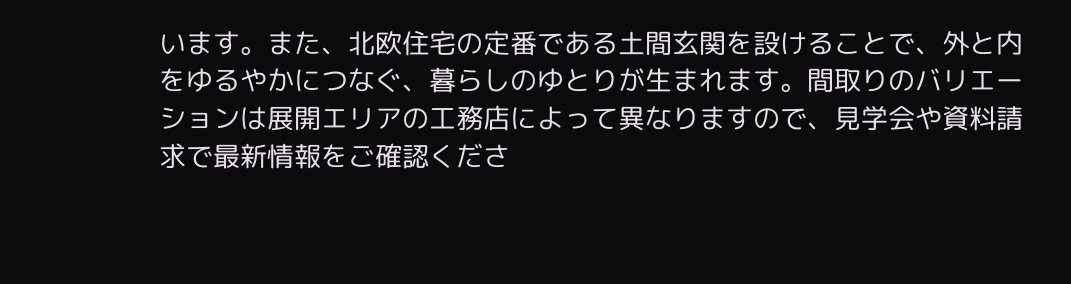います。また、北欧住宅の定番である土間玄関を設けることで、外と内をゆるやかにつなぐ、暮らしのゆとりが生まれます。間取りのバリエーションは展開エリアの工務店によって異なりますので、見学会や資料請求で最新情報をご確認くださ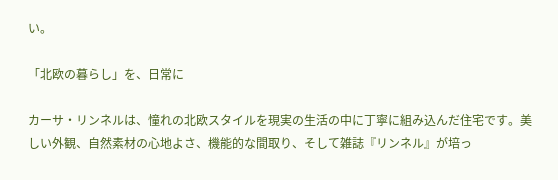い。

「北欧の暮らし」を、日常に

カーサ・リンネルは、憧れの北欧スタイルを現実の生活の中に丁寧に組み込んだ住宅です。美しい外観、自然素材の心地よさ、機能的な間取り、そして雑誌『リンネル』が培っ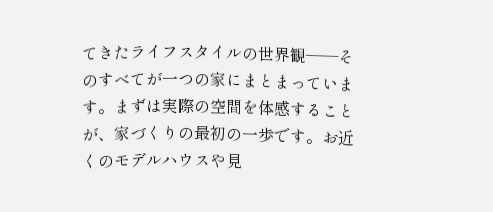てきたライフスタイルの世界観——そのすべてが一つの家にまとまっています。まずは実際の空間を体感することが、家づくりの最初の一歩です。お近くのモデルハウスや見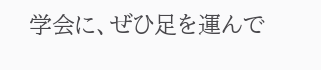学会に、ぜひ足を運んで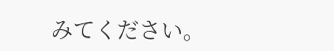みてください。